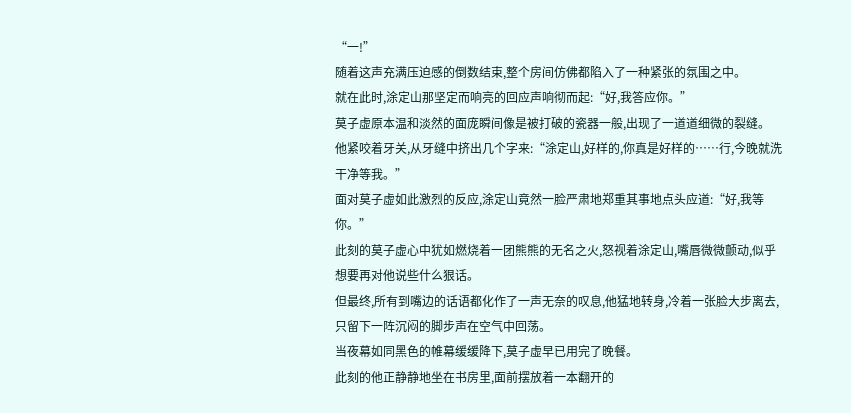“一!”
随着这声充满压迫感的倒数结束,整个房间仿佛都陷入了一种紧张的氛围之中。
就在此时,涂定山那坚定而响亮的回应声响彻而起:“好,我答应你。”
莫子虚原本温和淡然的面庞瞬间像是被打破的瓷器一般,出现了一道道细微的裂缝。
他紧咬着牙关,从牙缝中挤出几个字来:“涂定山,好样的,你真是好样的……行,今晚就洗干净等我。”
面对莫子虚如此激烈的反应,涂定山竟然一脸严肃地郑重其事地点头应道:“好,我等你。”
此刻的莫子虚心中犹如燃烧着一团熊熊的无名之火,怒视着涂定山,嘴唇微微颤动,似乎想要再对他说些什么狠话。
但最终,所有到嘴边的话语都化作了一声无奈的叹息,他猛地转身,冷着一张脸大步离去,只留下一阵沉闷的脚步声在空气中回荡。
当夜幕如同黑色的帷幕缓缓降下,莫子虚早已用完了晚餐。
此刻的他正静静地坐在书房里,面前摆放着一本翻开的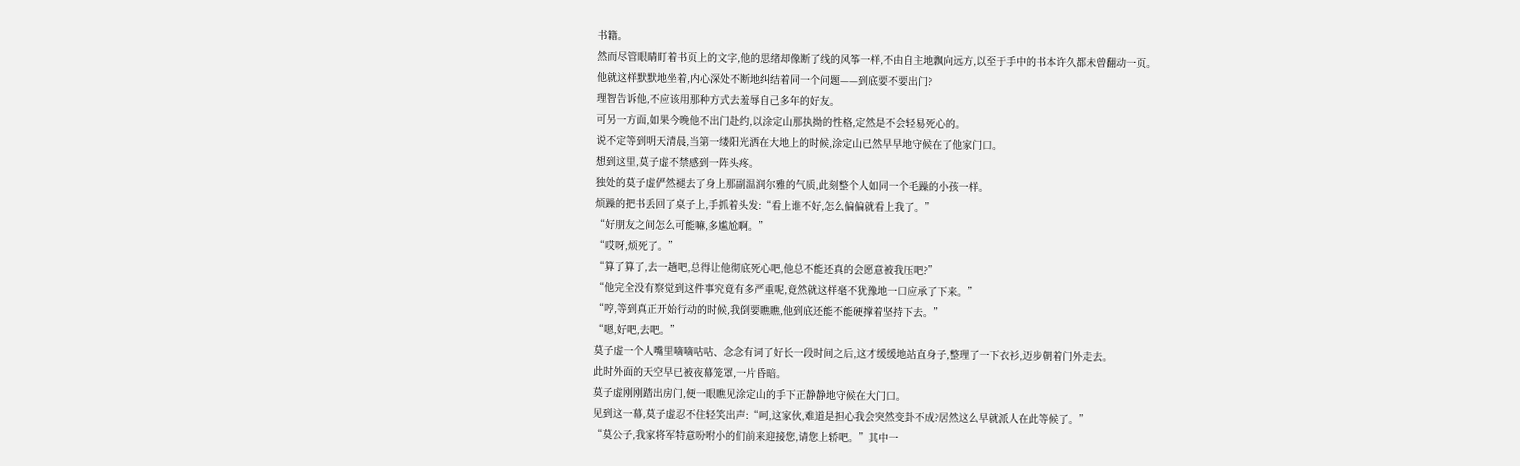书籍。
然而尽管眼睛盯着书页上的文字,他的思绪却像断了线的风筝一样,不由自主地飘向远方,以至于手中的书本许久都未曾翻动一页。
他就这样默默地坐着,内心深处不断地纠结着同一个问题——到底要不要出门?
理智告诉他,不应该用那种方式去羞辱自己多年的好友。
可另一方面,如果今晚他不出门赴约,以涂定山那执拗的性格,定然是不会轻易死心的。
说不定等到明天清晨,当第一缕阳光洒在大地上的时候,涂定山已然早早地守候在了他家门口。
想到这里,莫子虚不禁感到一阵头疼。
独处的莫子虚俨然褪去了身上那副温润尔雅的气质,此刻整个人如同一个毛躁的小孩一样。
烦躁的把书丢回了桌子上,手抓着头发:“看上谁不好,怎么偏偏就看上我了。”
“好朋友之间怎么可能嘛,多尴尬啊。”
“哎呀,烦死了。”
“算了算了,去一趟吧,总得让他彻底死心吧,他总不能还真的会愿意被我压吧?”
“他完全没有察觉到这件事究竟有多严重呢,竟然就这样毫不犹豫地一口应承了下来。”
“哼,等到真正开始行动的时候,我倒要瞧瞧,他到底还能不能硬撑着坚持下去。”
“嗯,好吧,去吧。”
莫子虚一个人嘴里嘀嘀咕咕、念念有词了好长一段时间之后,这才缓缓地站直身子,整理了一下衣衫,迈步朝着门外走去。
此时外面的天空早已被夜幕笼罩,一片昏暗。
莫子虚刚刚踏出房门,便一眼瞧见涂定山的手下正静静地守候在大门口。
见到这一幕,莫子虚忍不住轻笑出声:“呵,这家伙,难道是担心我会突然变卦不成?居然这么早就派人在此等候了。”
“莫公子,我家将军特意吩咐小的们前来迎接您,请您上轿吧。”其中一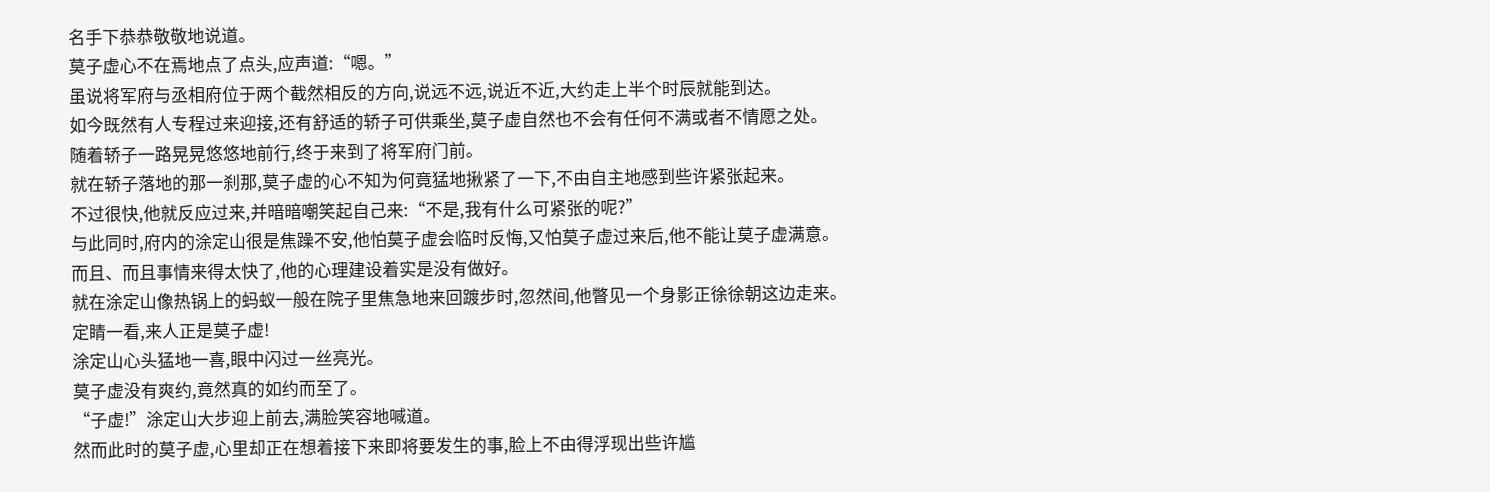名手下恭恭敬敬地说道。
莫子虚心不在焉地点了点头,应声道:“嗯。”
虽说将军府与丞相府位于两个截然相反的方向,说远不远,说近不近,大约走上半个时辰就能到达。
如今既然有人专程过来迎接,还有舒适的轿子可供乘坐,莫子虚自然也不会有任何不满或者不情愿之处。
随着轿子一路晃晃悠悠地前行,终于来到了将军府门前。
就在轿子落地的那一刹那,莫子虚的心不知为何竟猛地揪紧了一下,不由自主地感到些许紧张起来。
不过很快,他就反应过来,并暗暗嘲笑起自己来:“不是,我有什么可紧张的呢?”
与此同时,府内的涂定山很是焦躁不安,他怕莫子虚会临时反悔,又怕莫子虚过来后,他不能让莫子虚满意。
而且、而且事情来得太快了,他的心理建设着实是没有做好。
就在涂定山像热锅上的蚂蚁一般在院子里焦急地来回踱步时,忽然间,他瞥见一个身影正徐徐朝这边走来。
定睛一看,来人正是莫子虚!
涂定山心头猛地一喜,眼中闪过一丝亮光。
莫子虚没有爽约,竟然真的如约而至了。
“子虚!”涂定山大步迎上前去,满脸笑容地喊道。
然而此时的莫子虚,心里却正在想着接下来即将要发生的事,脸上不由得浮现出些许尴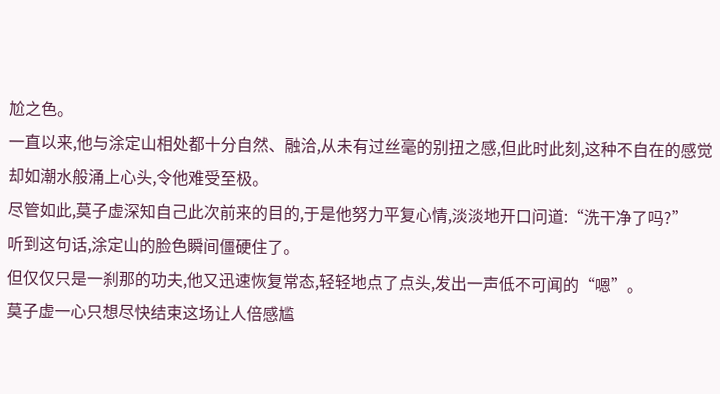尬之色。
一直以来,他与涂定山相处都十分自然、融洽,从未有过丝毫的别扭之感,但此时此刻,这种不自在的感觉却如潮水般涌上心头,令他难受至极。
尽管如此,莫子虚深知自己此次前来的目的,于是他努力平复心情,淡淡地开口问道:“洗干净了吗?”
听到这句话,涂定山的脸色瞬间僵硬住了。
但仅仅只是一刹那的功夫,他又迅速恢复常态,轻轻地点了点头,发出一声低不可闻的“嗯”。
莫子虚一心只想尽快结束这场让人倍感尴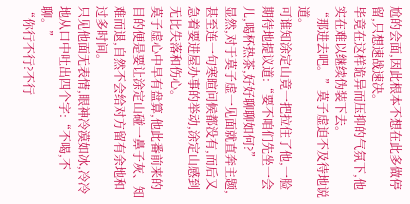尬的会面,因此根本不想在此多做停留,只想速战速决。
毕竟在这样诡异而压抑的气氛下,他实在难以继续伪装下去。
“那进去吧。”莫子虚迫不及待地说道。
可谁知涂定山竟一把拉住了他,一脸期待地提议道:“要不咱们先坐一会儿,喝杯热茶,好好聊聊如何?”
显然,对于莫子虚一见面就直奔主题,甚至连一句寒暄问候都没有,而后又急着要进屋办事的举动,涂定山感到无比失落和伤心。
莫子虚心中早有盘算,他此番前来的目的便是要让涂定山碰一鼻子灰、知难而退,自然不会给对方留有余地和过多时间。
只见他面无表情,眼神冷漠如冰,冷冷地从口中吐出四个字:“不喝,不聊。”
“你行不行?不行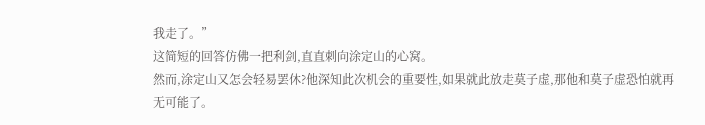我走了。”
这简短的回答仿佛一把利剑,直直刺向涂定山的心窝。
然而,涂定山又怎会轻易罢休?他深知此次机会的重要性,如果就此放走莫子虚,那他和莫子虚恐怕就再无可能了。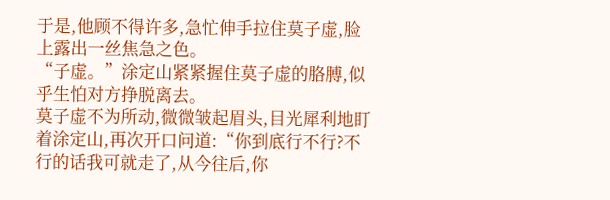于是,他顾不得许多,急忙伸手拉住莫子虚,脸上露出一丝焦急之色。
“子虚。”涂定山紧紧握住莫子虚的胳膊,似乎生怕对方挣脱离去。
莫子虚不为所动,微微皱起眉头,目光犀利地盯着涂定山,再次开口问道:“你到底行不行?不行的话我可就走了,从今往后,你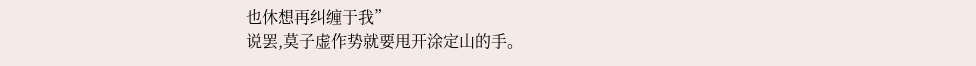也休想再纠缠于我”
说罢,莫子虚作势就要甩开涂定山的手。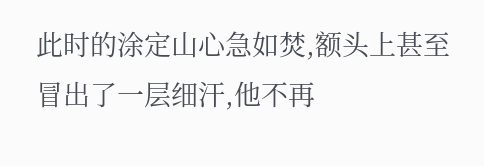此时的涂定山心急如焚,额头上甚至冒出了一层细汗,他不再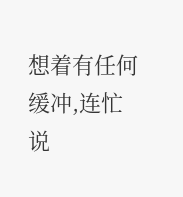想着有任何缓冲,连忙说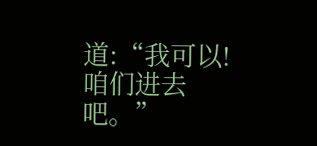道:“我可以!咱们进去吧。”